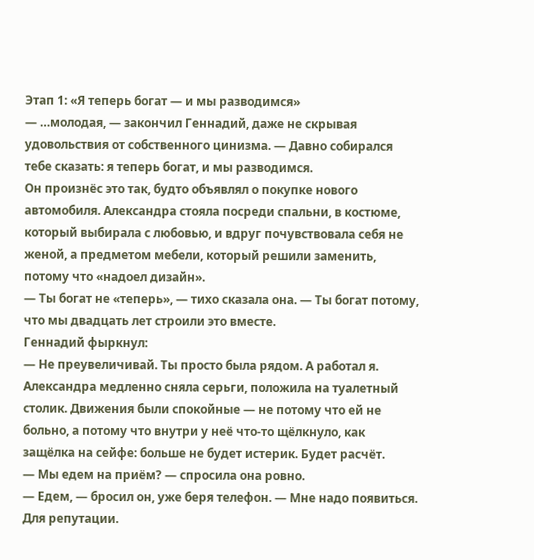Этап 1: «Я теперь богат — и мы разводимся»
— …молодая, — закончил Геннадий, даже не скрывая удовольствия от собственного цинизма. — Давно собирался тебе сказать: я теперь богат, и мы разводимся.
Он произнёс это так, будто объявлял о покупке нового автомобиля. Александра стояла посреди спальни, в костюме, который выбирала с любовью, и вдруг почувствовала себя не женой, а предметом мебели, который решили заменить, потому что «надоел дизайн».
— Ты богат не «теперь», — тихо сказала она. — Ты богат потому, что мы двадцать лет строили это вместе.
Геннадий фыркнул:
— Не преувеличивай. Ты просто была рядом. А работал я.
Александра медленно сняла серьги, положила на туалетный столик. Движения были спокойные — не потому что ей не больно, а потому что внутри у неё что-то щёлкнуло, как защёлка на сейфе: больше не будет истерик. Будет расчёт.
— Мы едем на приём? — спросила она ровно.
— Едем, — бросил он, уже беря телефон. — Мне надо появиться. Для репутации.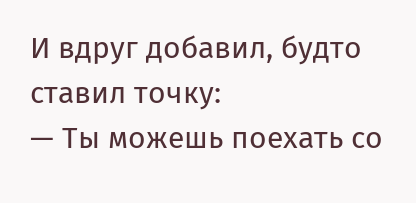И вдруг добавил, будто ставил точку:
— Ты можешь поехать со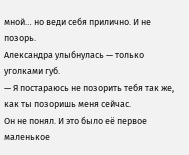мной… но веди себя прилично. И не позорь.
Александра улыбнулась — только уголками губ.
— Я постараюсь не позорить тебя так же, как ты позоришь меня сейчас.
Он не понял. И это было её первое маленькое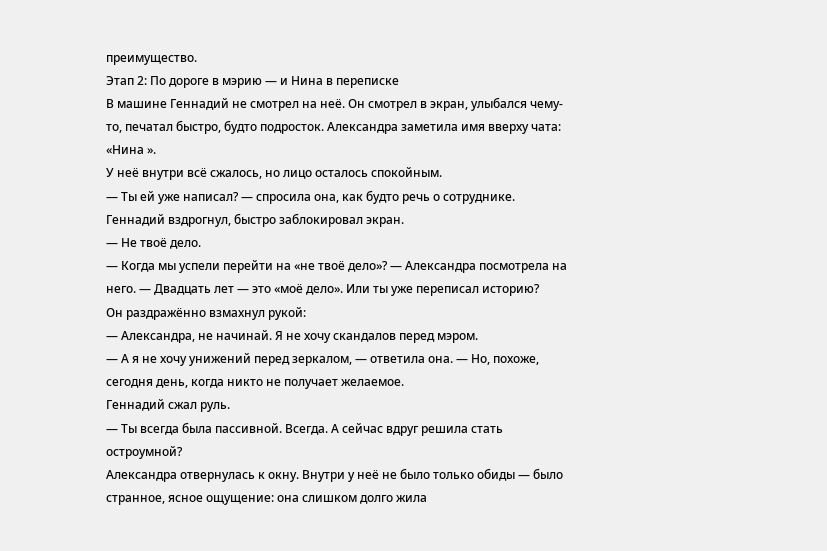преимущество.
Этап 2: По дороге в мэрию — и Нина в переписке
В машине Геннадий не смотрел на неё. Он смотрел в экран, улыбался чему-то, печатал быстро, будто подросток. Александра заметила имя вверху чата: «Нина ».
У неё внутри всё сжалось, но лицо осталось спокойным.
— Ты ей уже написал? — спросила она, как будто речь о сотруднике.
Геннадий вздрогнул, быстро заблокировал экран.
— Не твоё дело.
— Когда мы успели перейти на «не твоё дело»? — Александра посмотрела на него. — Двадцать лет — это «моё дело». Или ты уже переписал историю?
Он раздражённо взмахнул рукой:
— Александра, не начинай. Я не хочу скандалов перед мэром.
— А я не хочу унижений перед зеркалом, — ответила она. — Но, похоже, сегодня день, когда никто не получает желаемое.
Геннадий сжал руль.
— Ты всегда была пассивной. Всегда. А сейчас вдруг решила стать остроумной?
Александра отвернулась к окну. Внутри у неё не было только обиды — было странное, ясное ощущение: она слишком долго жила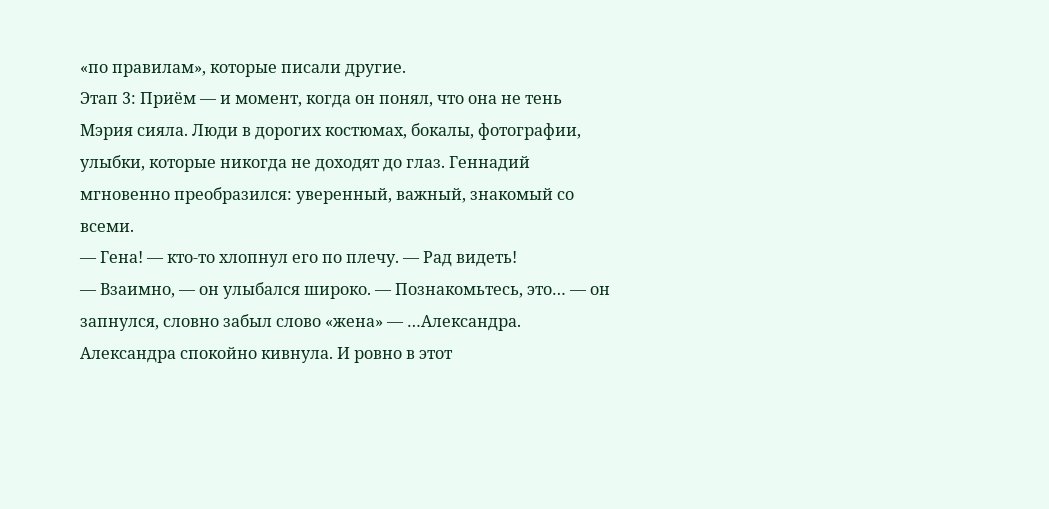«по правилам», которые писали другие.
Этап 3: Приём — и момент, когда он понял, что она не тень
Мэрия сияла. Люди в дорогих костюмах, бокалы, фотографии, улыбки, которые никогда не доходят до глаз. Геннадий мгновенно преобразился: уверенный, важный, знакомый со всеми.
— Гена! — кто-то хлопнул его по плечу. — Рад видеть!
— Взаимно, — он улыбался широко. — Познакомьтесь, это… — он запнулся, словно забыл слово «жена» — …Александра.
Александра спокойно кивнула. И ровно в этот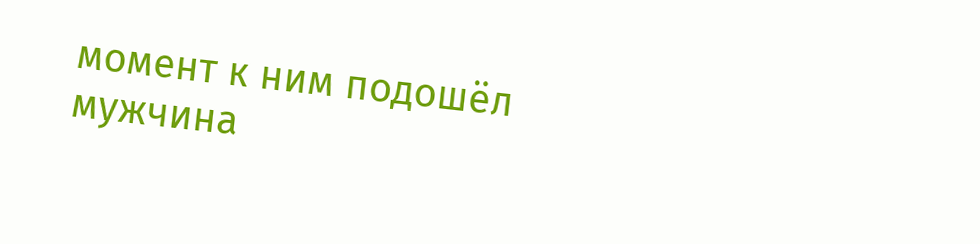момент к ним подошёл мужчина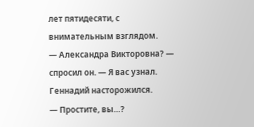лет пятидесяти, с внимательным взглядом.
— Александра Викторовна? — спросил он. — Я вас узнал.
Геннадий насторожился.
— Простите, вы…?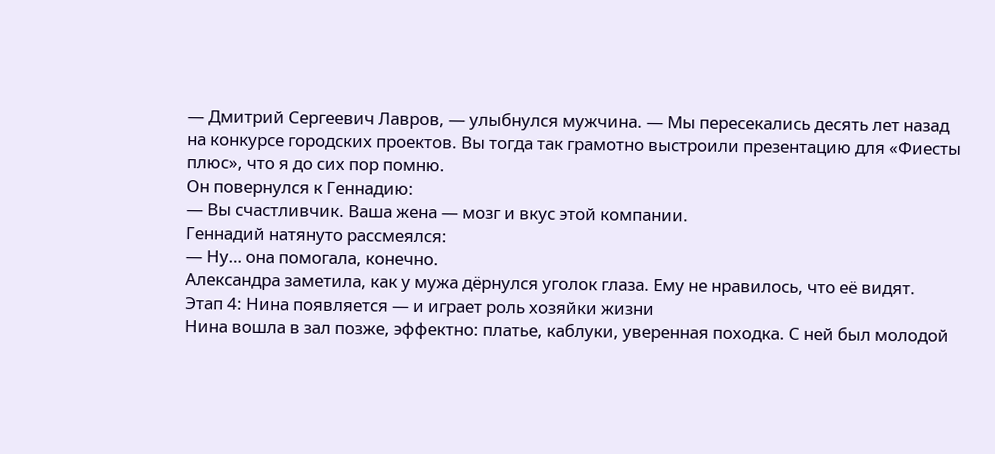— Дмитрий Сергеевич Лавров, — улыбнулся мужчина. — Мы пересекались десять лет назад на конкурсе городских проектов. Вы тогда так грамотно выстроили презентацию для «Фиесты плюс», что я до сих пор помню.
Он повернулся к Геннадию:
— Вы счастливчик. Ваша жена — мозг и вкус этой компании.
Геннадий натянуто рассмеялся:
— Ну… она помогала, конечно.
Александра заметила, как у мужа дёрнулся уголок глаза. Ему не нравилось, что её видят.
Этап 4: Нина появляется — и играет роль хозяйки жизни
Нина вошла в зал позже, эффектно: платье, каблуки, уверенная походка. С ней был молодой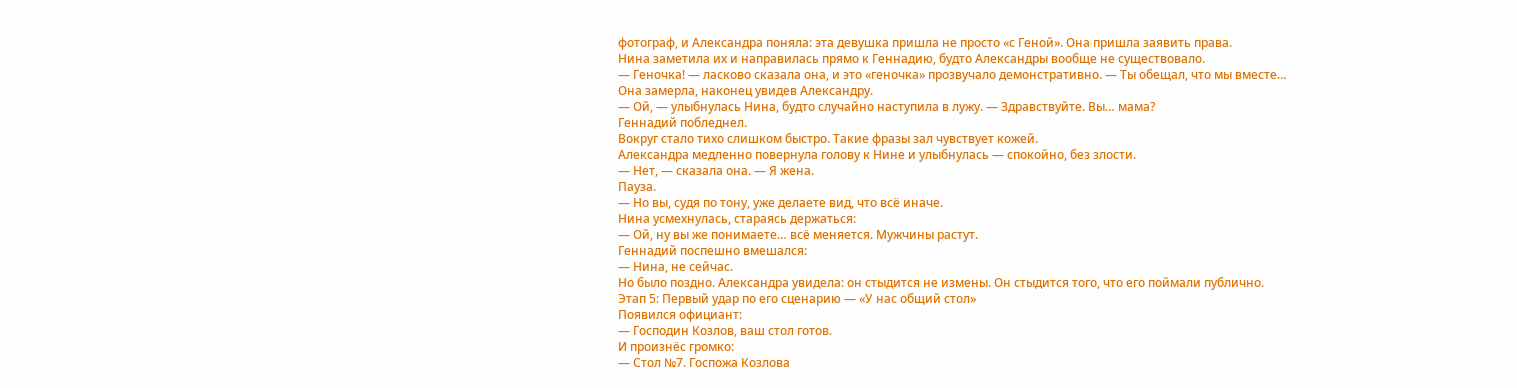фотограф, и Александра поняла: эта девушка пришла не просто «с Геной». Она пришла заявить права.
Нина заметила их и направилась прямо к Геннадию, будто Александры вообще не существовало.
— Геночка! — ласково сказала она, и это «геночка» прозвучало демонстративно. — Ты обещал, что мы вместе…
Она замерла, наконец увидев Александру.
— Ой, — улыбнулась Нина, будто случайно наступила в лужу. — Здравствуйте. Вы… мама?
Геннадий побледнел.
Вокруг стало тихо слишком быстро. Такие фразы зал чувствует кожей.
Александра медленно повернула голову к Нине и улыбнулась — спокойно, без злости.
— Нет, — сказала она. — Я жена.
Пауза.
— Но вы, судя по тону, уже делаете вид, что всё иначе.
Нина усмехнулась, стараясь держаться:
— Ой, ну вы же понимаете… всё меняется. Мужчины растут.
Геннадий поспешно вмешался:
— Нина, не сейчас.
Но было поздно. Александра увидела: он стыдится не измены. Он стыдится того, что его поймали публично.
Этап 5: Первый удар по его сценарию — «У нас общий стол»
Появился официант:
— Господин Козлов, ваш стол готов.
И произнёс громко:
— Стол №7. Госпожа Козлова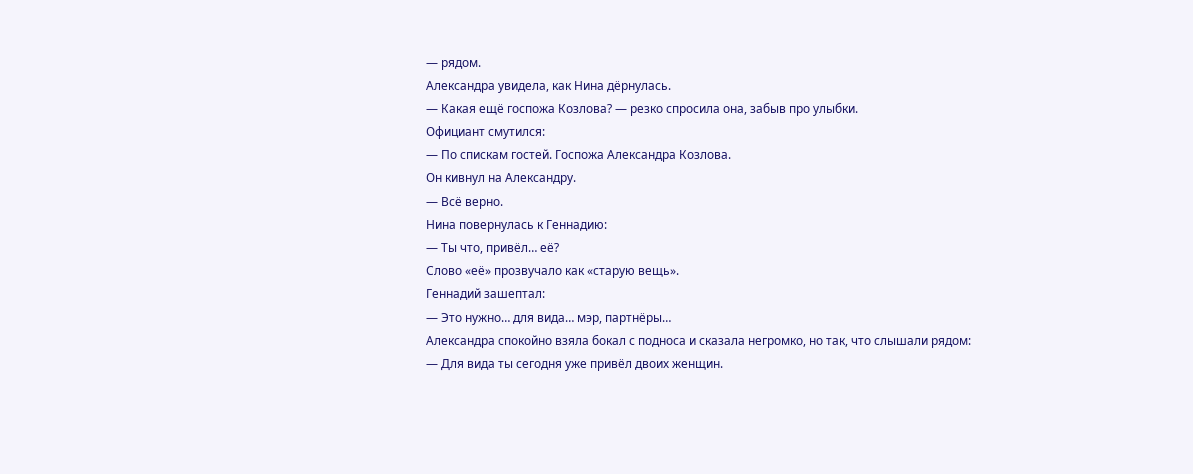— рядом.
Александра увидела, как Нина дёрнулась.
— Какая ещё госпожа Козлова? — резко спросила она, забыв про улыбки.
Официант смутился:
— По спискам гостей. Госпожа Александра Козлова.
Он кивнул на Александру.
— Всё верно.
Нина повернулась к Геннадию:
— Ты что, привёл… её?
Слово «её» прозвучало как «старую вещь».
Геннадий зашептал:
— Это нужно… для вида… мэр, партнёры…
Александра спокойно взяла бокал с подноса и сказала негромко, но так, что слышали рядом:
— Для вида ты сегодня уже привёл двоих женщин.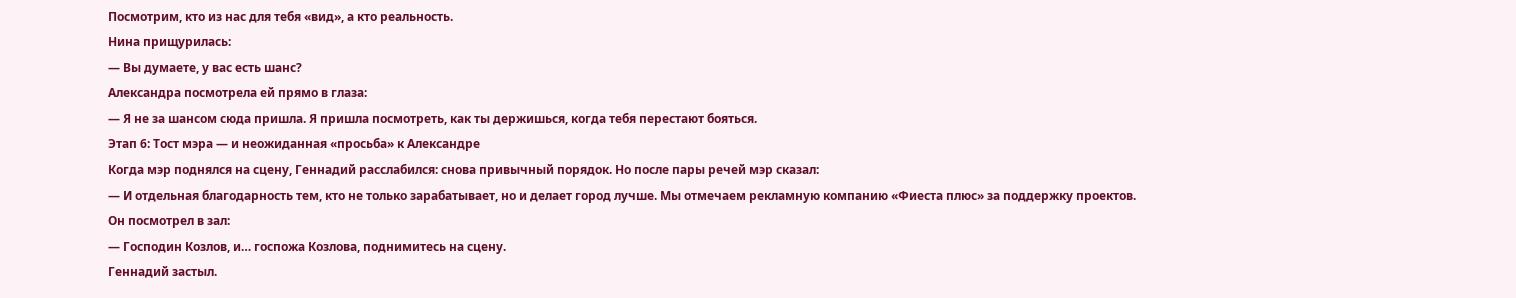Посмотрим, кто из нас для тебя «вид», а кто реальность.
Нина прищурилась:
— Вы думаете, у вас есть шанс?
Александра посмотрела ей прямо в глаза:
— Я не за шансом сюда пришла. Я пришла посмотреть, как ты держишься, когда тебя перестают бояться.
Этап 6: Тост мэра — и неожиданная «просьба» к Александре
Когда мэр поднялся на сцену, Геннадий расслабился: снова привычный порядок. Но после пары речей мэр сказал:
— И отдельная благодарность тем, кто не только зарабатывает, но и делает город лучше. Мы отмечаем рекламную компанию «Фиеста плюс» за поддержку проектов.
Он посмотрел в зал:
— Господин Козлов, и… госпожа Козлова, поднимитесь на сцену.
Геннадий застыл.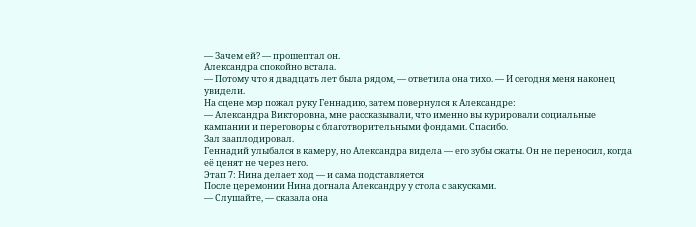— Зачем ей? — прошептал он.
Александра спокойно встала.
— Потому что я двадцать лет была рядом, — ответила она тихо. — И сегодня меня наконец увидели.
На сцене мэр пожал руку Геннадию, затем повернулся к Александре:
— Александра Викторовна, мне рассказывали, что именно вы курировали социальные кампании и переговоры с благотворительными фондами. Спасибо.
Зал зааплодировал.
Геннадий улыбался в камеру, но Александра видела — его зубы сжаты. Он не переносил, когда её ценят не через него.
Этап 7: Нина делает ход — и сама подставляется
После церемонии Нина догнала Александру у стола с закусками.
— Слушайте, — сказала она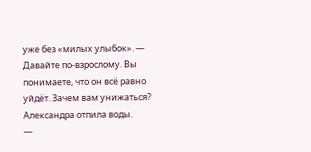уже без «милых улыбок». — Давайте по-взрослому. Вы понимаете, что он всё равно уйдёт. Зачем вам унижаться?
Александра отпила воды.
—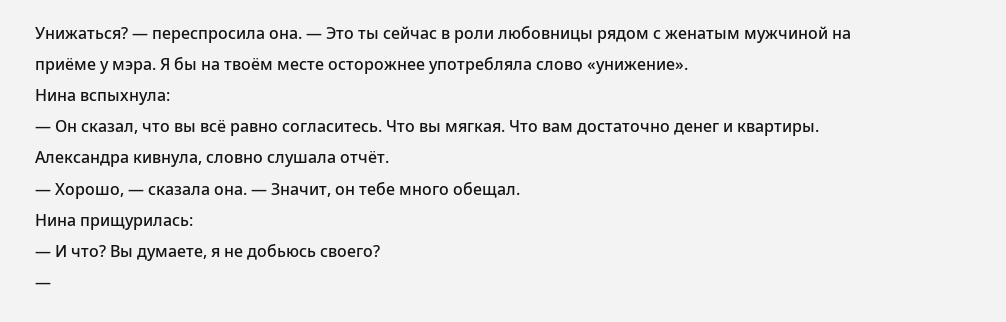Унижаться? — переспросила она. — Это ты сейчас в роли любовницы рядом с женатым мужчиной на приёме у мэра. Я бы на твоём месте осторожнее употребляла слово «унижение».
Нина вспыхнула:
— Он сказал, что вы всё равно согласитесь. Что вы мягкая. Что вам достаточно денег и квартиры.
Александра кивнула, словно слушала отчёт.
— Хорошо, — сказала она. — Значит, он тебе много обещал.
Нина прищурилась:
— И что? Вы думаете, я не добьюсь своего?
—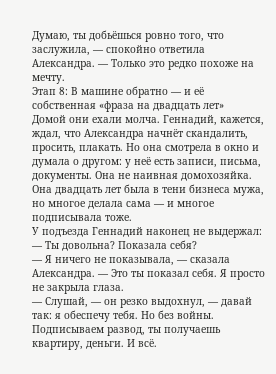Думаю, ты добьёшься ровно того, что заслужила, — спокойно ответила Александра. — Только это редко похоже на мечту.
Этап 8: В машине обратно — и её собственная «фраза на двадцать лет»
Домой они ехали молча. Геннадий, кажется, ждал, что Александра начнёт скандалить, просить, плакать. Но она смотрела в окно и думала о другом: у неё есть записи, письма, документы. Она не наивная домохозяйка. Она двадцать лет была в тени бизнеса мужа, но многое делала сама — и многое подписывала тоже.
У подъезда Геннадий наконец не выдержал:
— Ты довольна? Показала себя?
— Я ничего не показывала, — сказала Александра. — Это ты показал себя. Я просто не закрыла глаза.
— Слушай, — он резко выдохнул, — давай так: я обеспечу тебя. Но без войны. Подписываем развод, ты получаешь квартиру, деньги. И всё.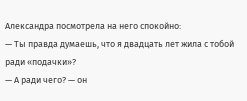Александра посмотрела на него спокойно:
— Ты правда думаешь, что я двадцать лет жила с тобой ради «подачки»?
— А ради чего? — он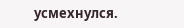усмехнулся.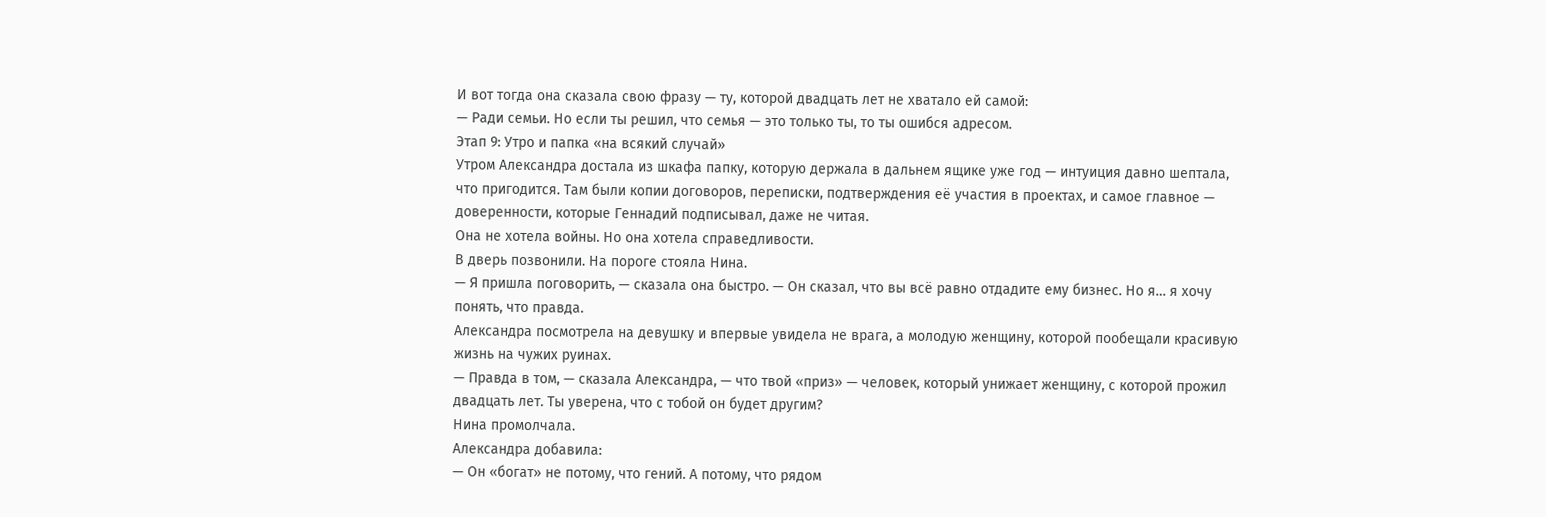И вот тогда она сказала свою фразу — ту, которой двадцать лет не хватало ей самой:
— Ради семьи. Но если ты решил, что семья — это только ты, то ты ошибся адресом.
Этап 9: Утро и папка «на всякий случай»
Утром Александра достала из шкафа папку, которую держала в дальнем ящике уже год — интуиция давно шептала, что пригодится. Там были копии договоров, переписки, подтверждения её участия в проектах, и самое главное — доверенности, которые Геннадий подписывал, даже не читая.
Она не хотела войны. Но она хотела справедливости.
В дверь позвонили. На пороге стояла Нина.
— Я пришла поговорить, — сказала она быстро. — Он сказал, что вы всё равно отдадите ему бизнес. Но я… я хочу понять, что правда.
Александра посмотрела на девушку и впервые увидела не врага, а молодую женщину, которой пообещали красивую жизнь на чужих руинах.
— Правда в том, — сказала Александра, — что твой «приз» — человек, который унижает женщину, с которой прожил двадцать лет. Ты уверена, что с тобой он будет другим?
Нина промолчала.
Александра добавила:
— Он «богат» не потому, что гений. А потому, что рядом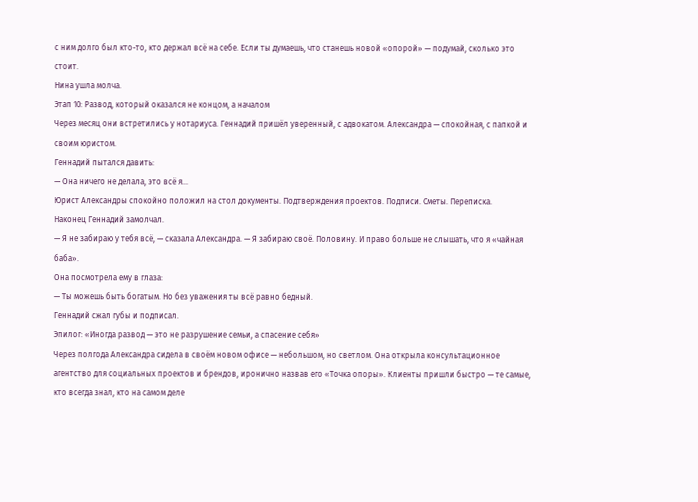с ним долго был кто-то, кто держал всё на себе. Если ты думаешь, что станешь новой «опорой» — подумай, сколько это стоит.
Нина ушла молча.
Этап 10: Развод, который оказался не концом, а началом
Через месяц они встретились у нотариуса. Геннадий пришёл уверенный, с адвокатом. Александра — спокойная, с папкой и своим юристом.
Геннадий пытался давить:
— Она ничего не делала, это всё я…
Юрист Александры спокойно положил на стол документы. Подтверждения проектов. Подписи. Сметы. Переписка.
Наконец Геннадий замолчал.
— Я не забираю у тебя всё, — сказала Александра. — Я забираю своё. Половину. И право больше не слышать, что я «чайная баба».
Она посмотрела ему в глаза:
— Ты можешь быть богатым. Но без уважения ты всё равно бедный.
Геннадий сжал губы и подписал.
Эпилог: «Иногда развод — это не разрушение семьи, а спасение себя»
Через полгода Александра сидела в своём новом офисе — небольшом, но светлом. Она открыла консультационное агентство для социальных проектов и брендов, иронично назвав его «Точка опоры». Клиенты пришли быстро — те самые, кто всегда знал, кто на самом деле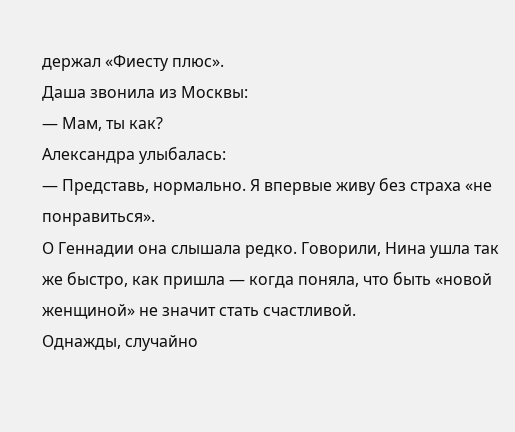держал «Фиесту плюс».
Даша звонила из Москвы:
— Мам, ты как?
Александра улыбалась:
— Представь, нормально. Я впервые живу без страха «не понравиться».
О Геннадии она слышала редко. Говорили, Нина ушла так же быстро, как пришла — когда поняла, что быть «новой женщиной» не значит стать счастливой.
Однажды, случайно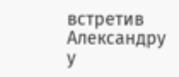встретив Александру у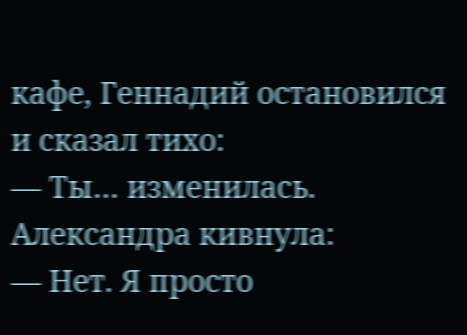кафе, Геннадий остановился и сказал тихо:
— Ты… изменилась.
Александра кивнула:
— Нет. Я просто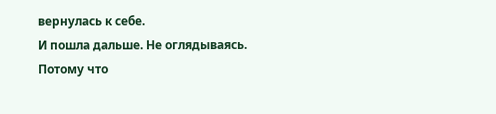вернулась к себе.
И пошла дальше. Не оглядываясь. Потому что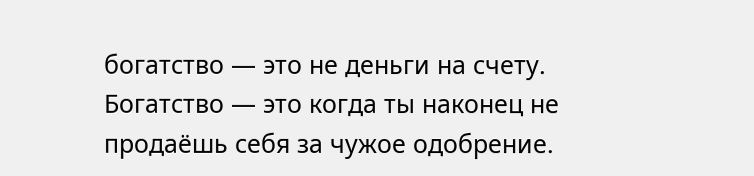богатство — это не деньги на счету.
Богатство — это когда ты наконец не продаёшь себя за чужое одобрение.